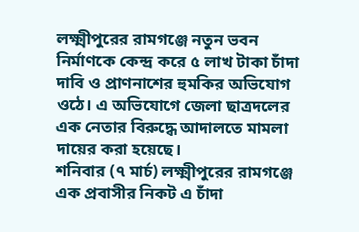লক্ষ্মীপুরের রামগঞ্জে নতুন ভবন নির্মাণকে কেন্দ্র করে ৫ লাখ টাকা চাঁদা দাবি ও প্রাণনাশের হুমকির অভিযোগ ওঠে। এ অভিযোগে জেলা ছাত্রদলের এক নেতার বিরুদ্ধে আদালতে মামলা দায়ের করা হয়েছে।
শনিবার (৭ মার্চ) লক্ষ্মীপুরের রামগঞ্জে এক প্রবাসীর নিকট এ চাঁদা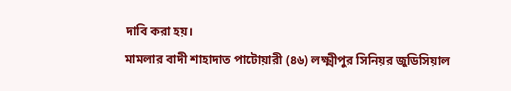দাবি করা হয়।
মামলার বাদী শাহাদাত পাটোয়ারী (৪৬) লক্ষ্মীপুর সিনিয়র জুডিসিয়াল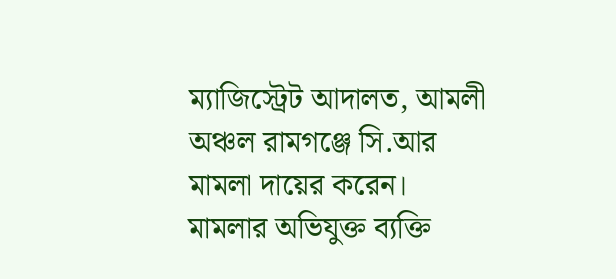ম্যাজিস্ট্রেট আদালত, আমলী অঞ্চল রামগঞ্জে সি.আর মামলা দায়ের করেন। মামলার অভিযুক্ত ব্যক্তি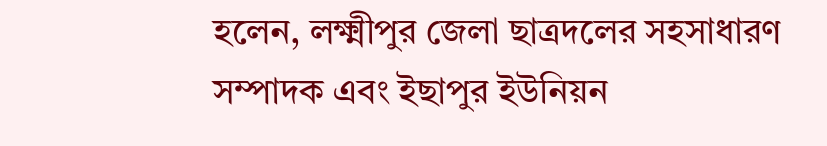হলেন, লক্ষ্মীপুর জেলা ছাত্রদলের সহসাধারণ সম্পাদক এবং ইছাপুর ইউনিয়ন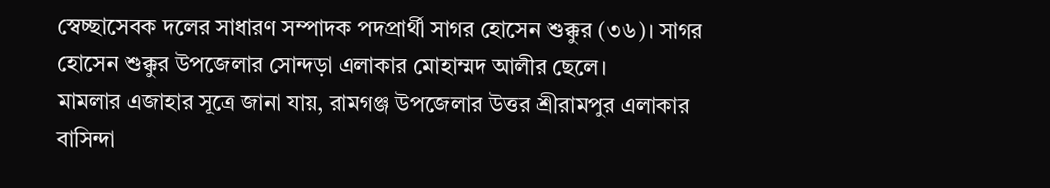স্বেচ্ছাসেবক দলের সাধারণ সম্পাদক পদপ্রার্থী সাগর হোসেন শুক্কুর (৩৬)। সাগর হোসেন শুক্কুর উপজেলার সোন্দড়া এলাকার মোহাম্মদ আলীর ছেলে।
মামলার এজাহার সূত্রে জানা যায়, রামগঞ্জ উপজেলার উত্তর শ্রীরামপুর এলাকার বাসিন্দা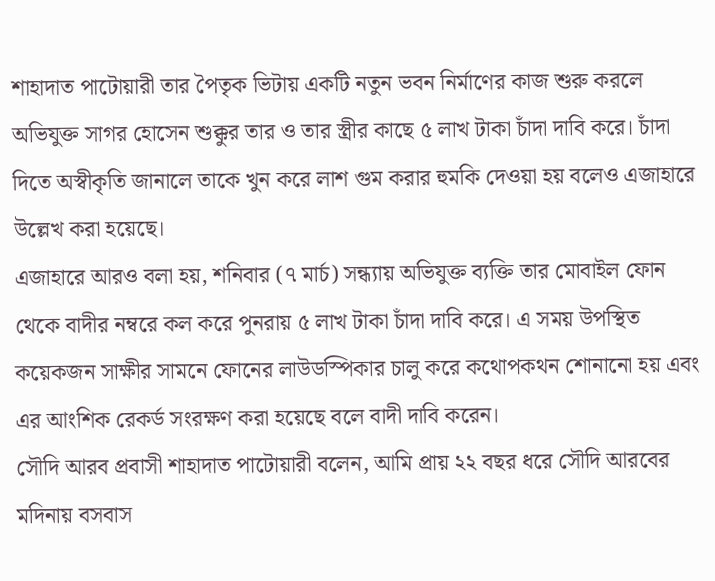শাহাদাত পাটোয়ারী তার পৈতৃক ভিটায় একটি নতুন ভবন নির্মাণের কাজ শুরু করলে অভিযুক্ত সাগর হোসেন শুক্কুর তার ও তার স্ত্রীর কাছে ৫ লাখ টাকা চাঁদা দাবি করে। চাঁদা দিতে অস্বীকৃতি জানালে তাকে খুন করে লাশ গুম করার হুমকি দেওয়া হয় বলেও এজাহারে উল্লেখ করা হয়েছে।
এজাহারে আরও বলা হয়, শনিবার (৭ মার্চ) সন্ধ্যায় অভিযুক্ত ব্যক্তি তার মোবাইল ফোন থেকে বাদীর নম্বরে কল করে পুনরায় ৫ লাখ টাকা চাঁদা দাবি করে। এ সময় উপস্থিত কয়েকজন সাক্ষীর সামনে ফোনের লাউডস্পিকার চালু করে কথোপকথন শোনানো হয় এবং এর আংশিক রেকর্ড সংরক্ষণ করা হয়েছে বলে বাদী দাবি করেন।
সৌদি আরব প্রবাসী শাহাদাত পাটোয়ারী বলেন, আমি প্রায় ২২ বছর ধরে সৌদি আরবের মদিনায় বসবাস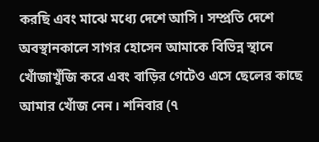করছি এবং মাঝে মধ্যে দেশে আসি। সম্প্রতি দেশে অবস্থানকালে সাগর হোসেন আমাকে বিভিন্ন স্থানে খোঁজাখুঁজি করে এবং বাড়ির গেটেও এসে ছেলের কাছে আমার খোঁজ নেন। শনিবার (৭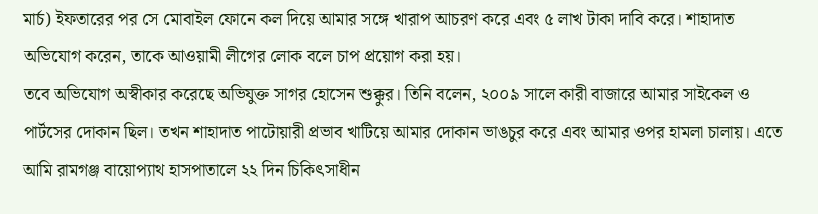মার্চ) ইফতারের পর সে মোবাইল ফোনে কল দিয়ে আমার সঙ্গে খারাপ আচরণ করে এবং ৫ লাখ টাকা দাবি করে। শাহাদাত অভিযোগ করেন, তাকে আওয়ামী লীগের লোক বলে চাপ প্রয়োগ করা হয়।
তবে অভিযোগ অস্বীকার করেছে অভিযুক্ত সাগর হোসেন শুক্কুর। তিনি বলেন, ২০০৯ সালে কারী বাজারে আমার সাইকেল ও পার্টসের দোকান ছিল। তখন শাহাদাত পাটোয়ারী প্রভাব খাটিয়ে আমার দোকান ভাঙচুর করে এবং আমার ওপর হামলা চালায়। এতে আমি রামগঞ্জ বায়োপ্যাথ হাসপাতালে ২২ দিন চিকিৎসাধীন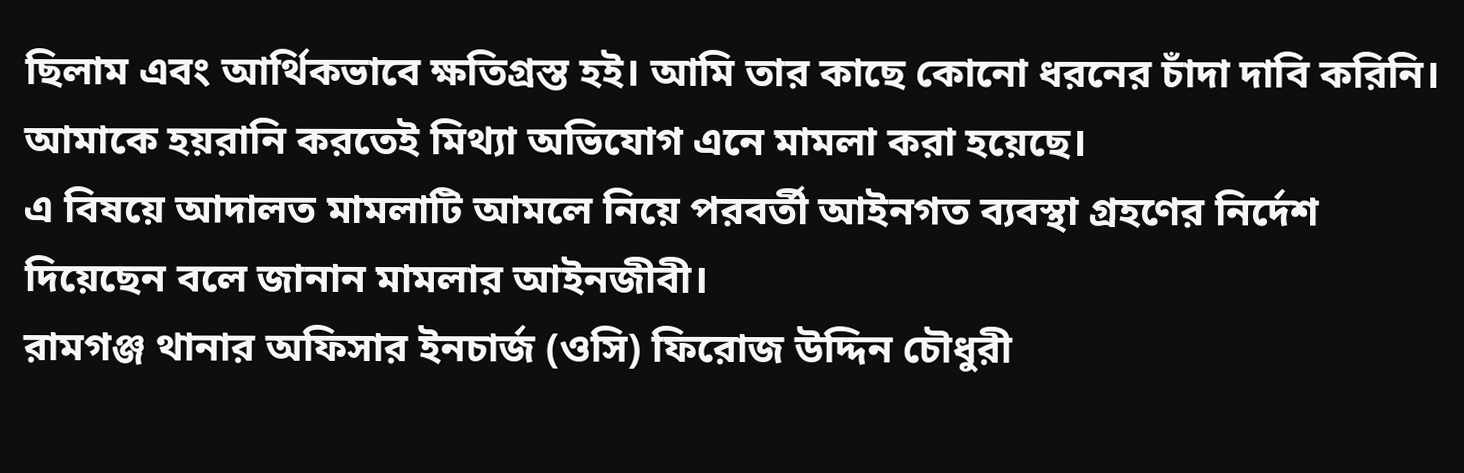ছিলাম এবং আর্থিকভাবে ক্ষতিগ্রস্ত হই। আমি তার কাছে কোনো ধরনের চাঁদা দাবি করিনি। আমাকে হয়রানি করতেই মিথ্যা অভিযোগ এনে মামলা করা হয়েছে।
এ বিষয়ে আদালত মামলাটি আমলে নিয়ে পরবর্তী আইনগত ব্যবস্থা গ্রহণের নির্দেশ দিয়েছেন বলে জানান মামলার আইনজীবী।
রামগঞ্জ থানার অফিসার ইনচার্জ (ওসি) ফিরোজ উদ্দিন চৌধুরী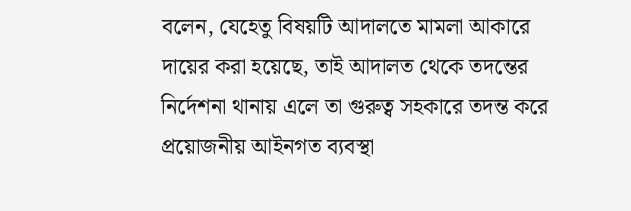বলেন, যেহেতু বিষয়টি আদালতে মামলা আকারে দায়ের করা হয়েছে, তাই আদালত থেকে তদন্তের নির্দেশনা থানায় এলে তা গুরুত্ব সহকারে তদন্ত করে প্রয়োজনীয় আইনগত ব্যবস্থা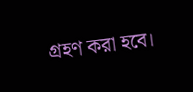গ্রহণ করা হবে।